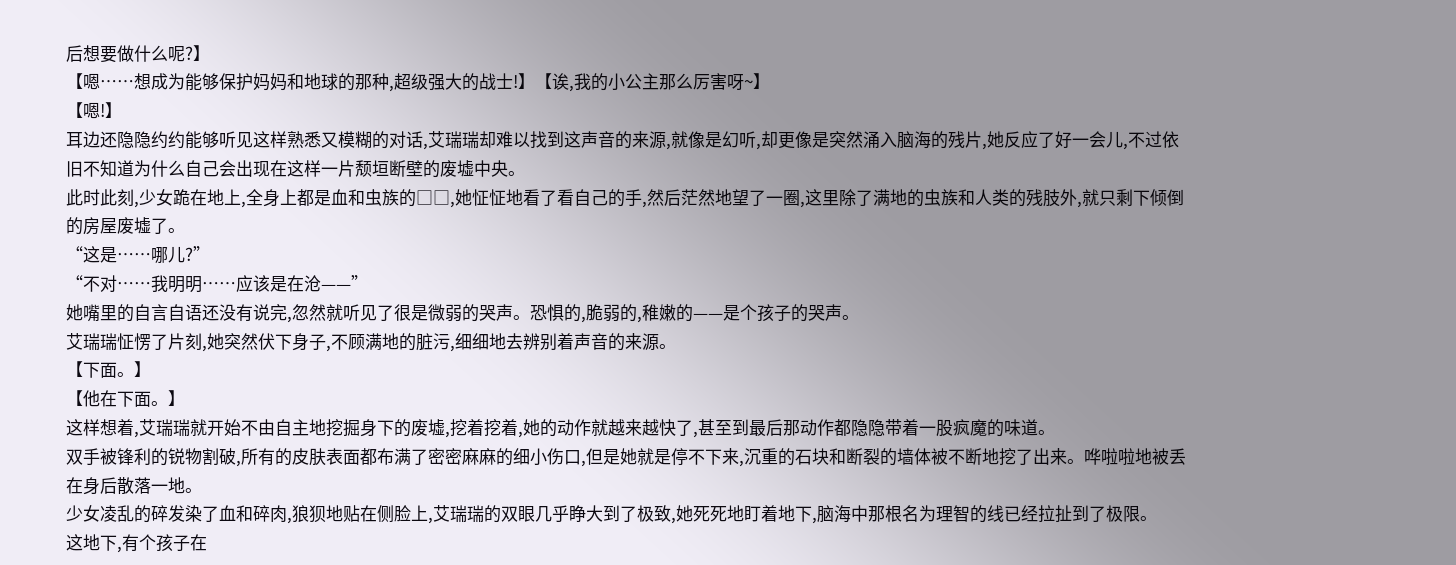后想要做什么呢?】
【嗯……想成为能够保护妈妈和地球的那种,超级强大的战士!】【诶,我的小公主那么厉害呀~】
【嗯!】
耳边还隐隐约约能够听见这样熟悉又模糊的对话,艾瑞瑞却难以找到这声音的来源,就像是幻听,却更像是突然涌入脑海的残片,她反应了好一会儿,不过依旧不知道为什么自己会出现在这样一片颓垣断壁的废墟中央。
此时此刻,少女跪在地上,全身上都是血和虫族的□□,她怔怔地看了看自己的手,然后茫然地望了一圈,这里除了满地的虫族和人类的残肢外,就只剩下倾倒的房屋废墟了。
“这是……哪儿?”
“不对……我明明……应该是在沧——”
她嘴里的自言自语还没有说完,忽然就听见了很是微弱的哭声。恐惧的,脆弱的,稚嫩的——是个孩子的哭声。
艾瑞瑞怔愣了片刻,她突然伏下身子,不顾满地的脏污,细细地去辨别着声音的来源。
【下面。】
【他在下面。】
这样想着,艾瑞瑞就开始不由自主地挖掘身下的废墟,挖着挖着,她的动作就越来越快了,甚至到最后那动作都隐隐带着一股疯魔的味道。
双手被锋利的锐物割破,所有的皮肤表面都布满了密密麻麻的细小伤口,但是她就是停不下来,沉重的石块和断裂的墙体被不断地挖了出来。哗啦啦地被丢在身后散落一地。
少女凌乱的碎发染了血和碎肉,狼狈地贴在侧脸上,艾瑞瑞的双眼几乎睁大到了极致,她死死地盯着地下,脑海中那根名为理智的线已经拉扯到了极限。
这地下,有个孩子在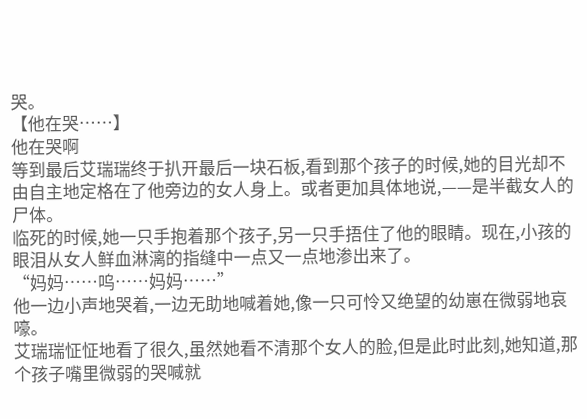哭。
【他在哭……】
他在哭啊
等到最后艾瑞瑞终于扒开最后一块石板,看到那个孩子的时候,她的目光却不由自主地定格在了他旁边的女人身上。或者更加具体地说,——是半截女人的尸体。
临死的时候,她一只手抱着那个孩子,另一只手捂住了他的眼睛。现在,小孩的眼泪从女人鲜血淋漓的指缝中一点又一点地渗出来了。
“妈妈……呜……妈妈……”
他一边小声地哭着,一边无助地喊着她,像一只可怜又绝望的幼崽在微弱地哀嚎。
艾瑞瑞怔怔地看了很久,虽然她看不清那个女人的脸,但是此时此刻,她知道,那个孩子嘴里微弱的哭喊就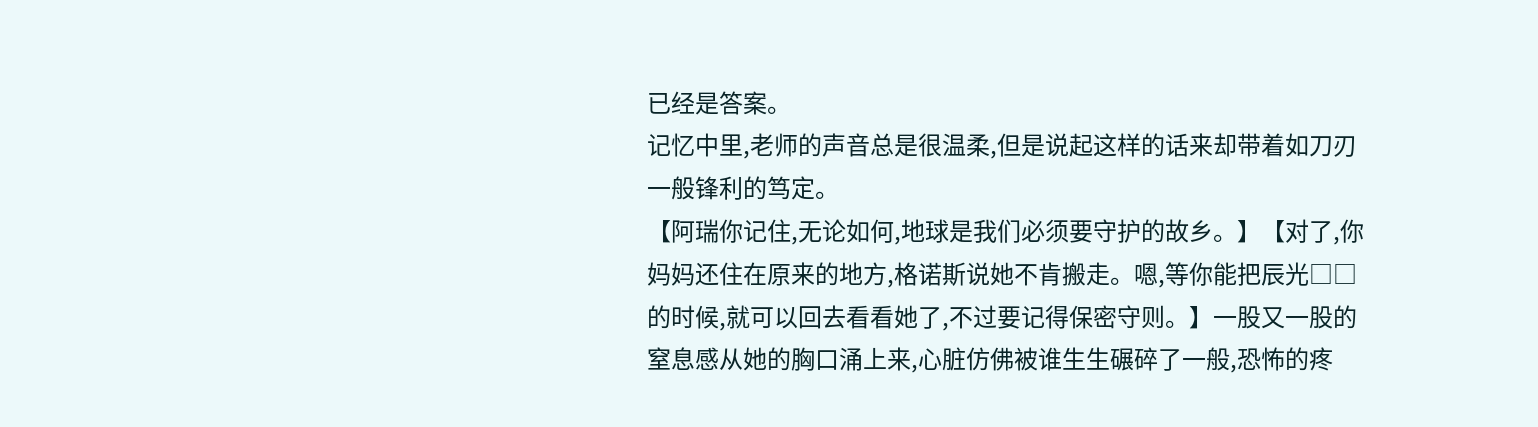已经是答案。
记忆中里,老师的声音总是很温柔,但是说起这样的话来却带着如刀刃一般锋利的笃定。
【阿瑞你记住,无论如何,地球是我们必须要守护的故乡。】【对了,你妈妈还住在原来的地方,格诺斯说她不肯搬走。嗯,等你能把辰光□□的时候,就可以回去看看她了,不过要记得保密守则。】一股又一股的窒息感从她的胸口涌上来,心脏仿佛被谁生生碾碎了一般,恐怖的疼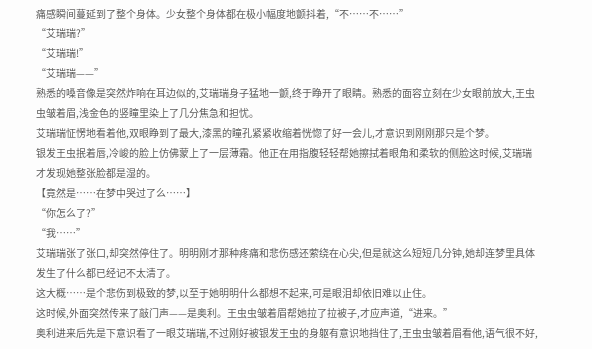痛感瞬间蔓延到了整个身体。少女整个身体都在极小幅度地颤抖着,“不……不……”
“艾瑞瑞?”
“艾瑞瑞!”
“艾瑞瑞——”
熟悉的嗓音像是突然炸响在耳边似的,艾瑞瑞身子猛地一颤,终于睁开了眼睛。熟悉的面容立刻在少女眼前放大,王虫虫皱着眉,浅金色的竖瞳里染上了几分焦急和担忧。
艾瑞瑞怔愣地看着他,双眼睁到了最大,漆黑的瞳孔紧紧收缩着恍惚了好一会儿,才意识到刚刚那只是个梦。
银发王虫抿着唇,冷峻的脸上仿佛蒙上了一层薄霜。他正在用指腹轻轻帮她擦拭着眼角和柔软的侧脸这时候,艾瑞瑞才发现她整张脸都是湿的。
【竟然是……在梦中哭过了么……】
“你怎么了?”
“我……”
艾瑞瑞张了张口,却突然停住了。明明刚才那种疼痛和悲伤感还萦绕在心尖,但是就这么短短几分钟,她却连梦里具体发生了什么都已经记不太清了。
这大概……是个悲伤到极致的梦,以至于她明明什么都想不起来,可是眼泪却依旧难以止住。
这时候,外面突然传来了敲门声——是奥利。王虫虫皱着眉帮她拉了拉被子,才应声道,“进来。”
奥利进来后先是下意识看了一眼艾瑞瑞,不过刚好被银发王虫的身躯有意识地挡住了,王虫虫皱着眉看他,语气很不好,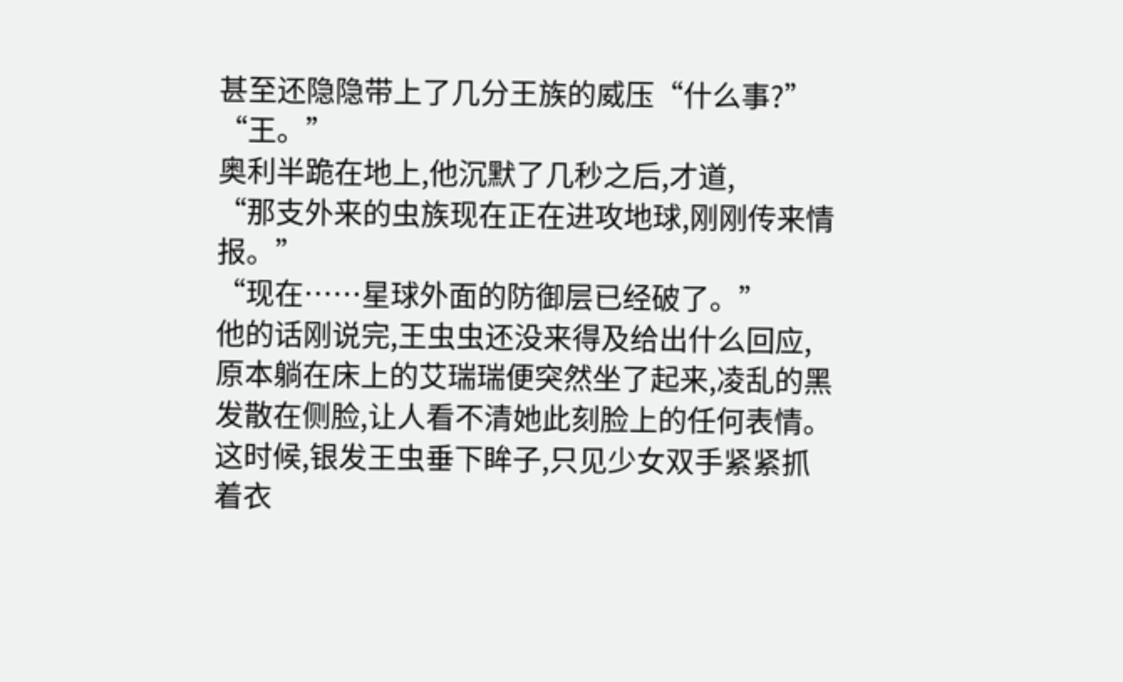甚至还隐隐带上了几分王族的威压“什么事?”
“王。”
奥利半跪在地上,他沉默了几秒之后,才道,
“那支外来的虫族现在正在进攻地球,刚刚传来情报。”
“现在……星球外面的防御层已经破了。”
他的话刚说完,王虫虫还没来得及给出什么回应,原本躺在床上的艾瑞瑞便突然坐了起来,凌乱的黑发散在侧脸,让人看不清她此刻脸上的任何表情。
这时候,银发王虫垂下眸子,只见少女双手紧紧抓着衣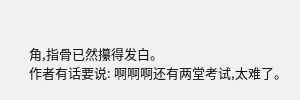角,指骨已然攥得发白。
作者有话要说: 啊啊啊还有两堂考试,太难了。